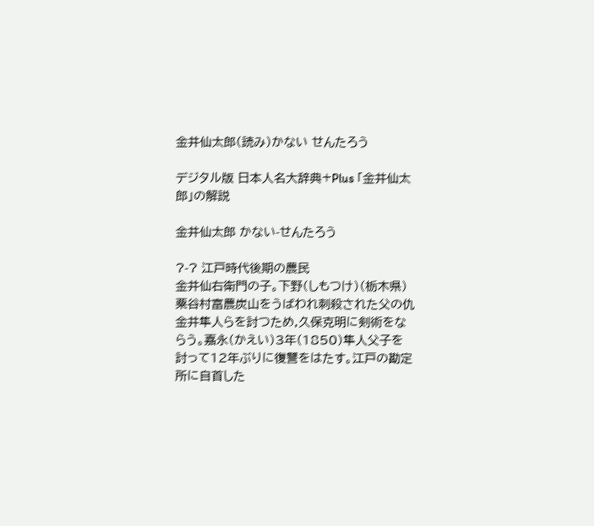金井仙太郎(読み)かない せんたろう

デジタル版 日本人名大辞典+Plus 「金井仙太郎」の解説

金井仙太郎 かない-せんたろう

?-? 江戸時代後期の農民
金井仙右衛門の子。下野(しもつけ)(栃木県)粟谷村富農炭山をうばわれ刺殺された父の仇金井隼人らを討つため,久保克明に剣術をならう。嘉永(かえい)3年(1850)隼人父子を討って12年ぶりに復讐をはたす。江戸の勘定所に自首した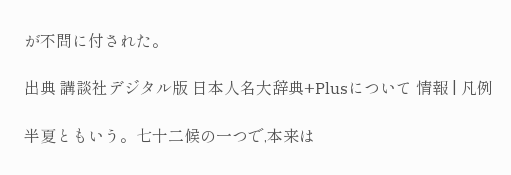が不問に付された。

出典 講談社デジタル版 日本人名大辞典+Plusについて 情報 | 凡例

半夏ともいう。七十二候の一つで,本来は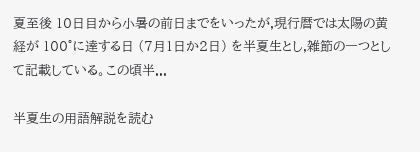夏至後 10日目から小暑の前日までをいったが,現行暦では太陽の黄経が 100°に達する日 (7月1日か2日) を半夏生とし,雑節の一つとして記載している。この頃半...

半夏生の用語解説を読む